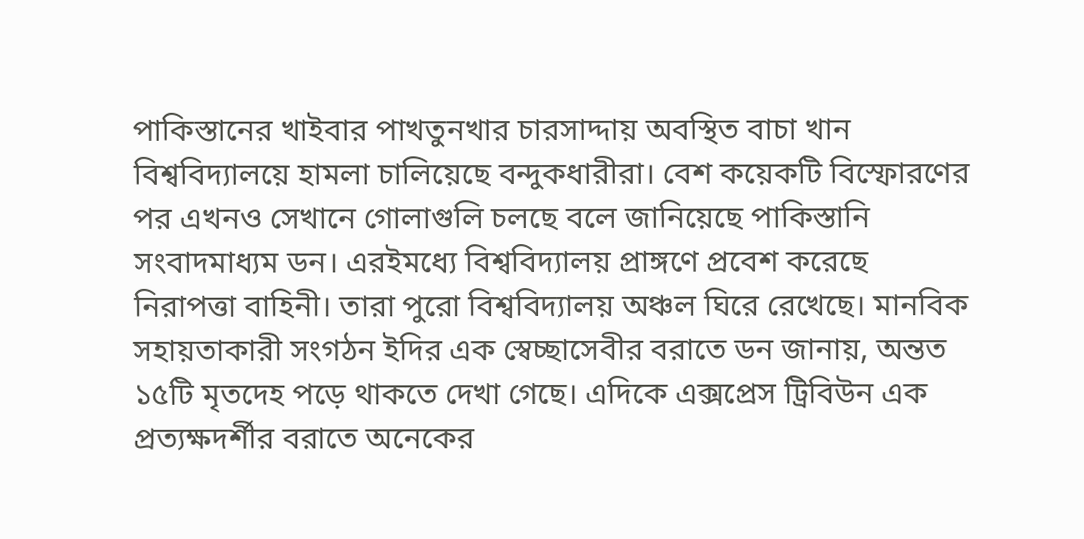পাকিস্তানের খাইবার পাখতুনখার চারসাদ্দায় অবস্থিত বাচা খান বিশ্ববিদ্যালয়ে হামলা চালিয়েছে বন্দুকধারীরা। বেশ কয়েকটি বিস্ফোরণের পর এখনও সেখানে গোলাগুলি চলছে বলে জানিয়েছে পাকিস্তানি সংবাদমাধ্যম ডন। এরইমধ্যে বিশ্ববিদ্যালয় প্রাঙ্গণে প্রবেশ করেছে নিরাপত্তা বাহিনী। তারা পুরো বিশ্ববিদ্যালয় অঞ্চল ঘিরে রেখেছে। মানবিক সহায়তাকারী সংগঠন ইদির এক স্বেচ্ছাসেবীর বরাতে ডন জানায়, অন্তত ১৫টি মৃতদেহ পড়ে থাকতে দেখা গেছে। এদিকে এক্সপ্রেস ট্রিবিউন এক প্রত্যক্ষদর্শীর বরাতে অনেকের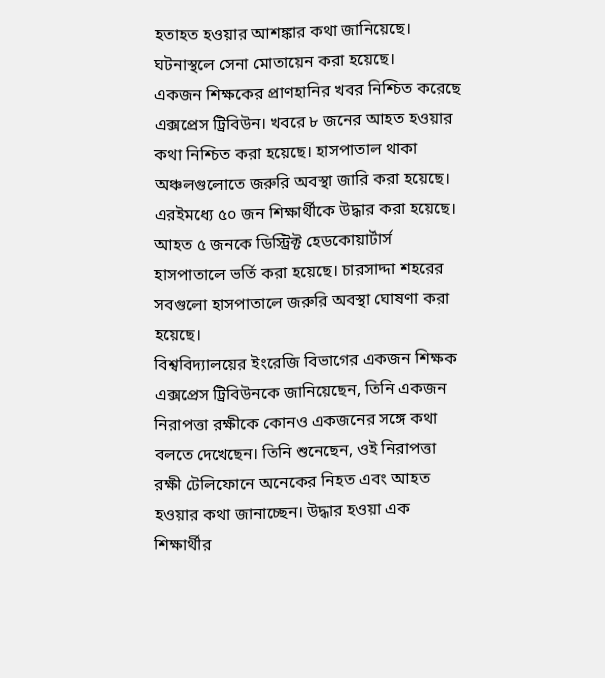হতাহত হওয়ার আশঙ্কার কথা জানিয়েছে। ঘটনাস্থলে সেনা মোতায়েন করা হয়েছে।
একজন শিক্ষকের প্রাণহানির খবর নিশ্চিত করেছে এক্সপ্রেস ট্রিবিউন। খবরে ৮ জনের আহত হওয়ার কথা নিশ্চিত করা হয়েছে। হাসপাতাল থাকা অঞ্চলগুলোতে জরুরি অবস্থা জারি করা হয়েছে। এরইমধ্যে ৫০ জন শিক্ষার্থীকে উদ্ধার করা হয়েছে। আহত ৫ জনকে ডিস্ট্রিক্ট হেডকোয়ার্টার্স হাসপাতালে ভর্তি করা হয়েছে। চারসাদ্দা শহরের সবগুলো হাসপাতালে জরুরি অবস্থা ঘোষণা করা হয়েছে।
বিশ্ববিদ্যালয়ের ইংরেজি বিভাগের একজন শিক্ষক এক্সপ্রেস ট্রিবিউনকে জানিয়েছেন, তিনি একজন নিরাপত্তা রক্ষীকে কোনও একজনের সঙ্গে কথা বলতে দেখেছেন। তিনি শুনেছেন, ওই নিরাপত্তা রক্ষী টেলিফোনে অনেকের নিহত এবং আহত হওয়ার কথা জানাচ্ছেন। উদ্ধার হওয়া এক শিক্ষার্থীর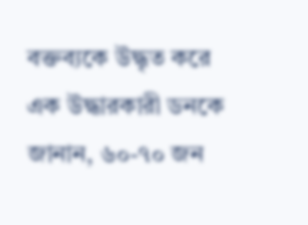বক্তব্যকে উদ্ধৃত করে এক উদ্ধারকারী ডনকে জানান, ৬০-৭০ জন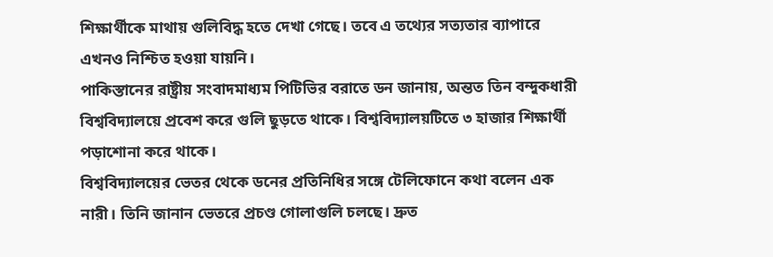শিক্ষার্থীকে মাথায় গুলিবিদ্ধ হতে দেখা গেছে। তবে এ তথ্যের সত্যতার ব্যাপারে এখনও নিশ্চিত হওয়া যায়নি।
পাকিস্তানের রাষ্ট্রীয় সংবাদমাধ্যম পিটিভির বরাতে ডন জানায়, অন্তত তিন বন্দুকধারী বিশ্ববিদ্যালয়ে প্রবেশ করে গুলি ছুড়তে থাকে। বিশ্ববিদ্যালয়টিতে ৩ হাজার শিক্ষার্থী পড়াশোনা করে থাকে।
বিশ্ববিদ্যালয়ের ভেতর থেকে ডনের প্রতিনিধির সঙ্গে টেলিফোনে কথা বলেন এক নারী। তিনি জানান ভেতরে প্রচণ্ড গোলাগুলি চলছে। দ্রুত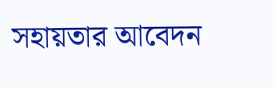সহায়তার আবেদন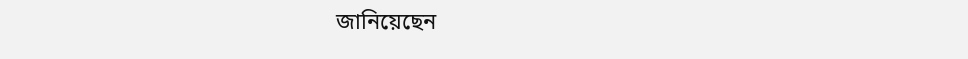জানিয়েছেন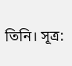তিনি। সূত্র: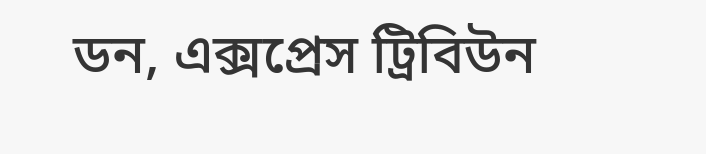ডন, এক্সপ্রেস ট্রিবিউন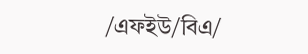/এফইউ/বিএ/